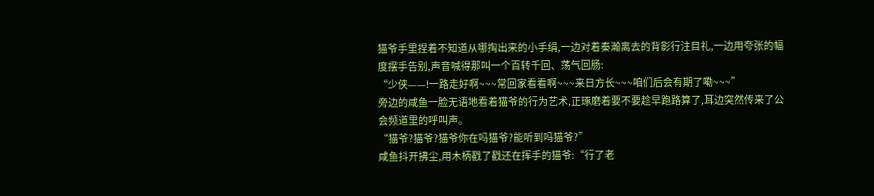猫爷手里捏着不知道从哪掏出来的小手绢,一边对着秦瀚离去的背影行注目礼,一边用夸张的幅度摆手告别,声音喊得那叫一个百转千回、荡气回肠:
“少侠——!一路走好啊~~~常回家看看啊~~~来日方长~~~咱们后会有期了嘞~~~”
旁边的咸鱼一脸无语地看着猫爷的行为艺术,正琢磨着要不要趁早跑路算了,耳边突然传来了公会频道里的呼叫声。
“猫爷?猫爷?猫爷你在吗猫爷?能听到吗猫爷?”
咸鱼抖开拂尘,用木柄戳了戳还在挥手的猫爷:“行了老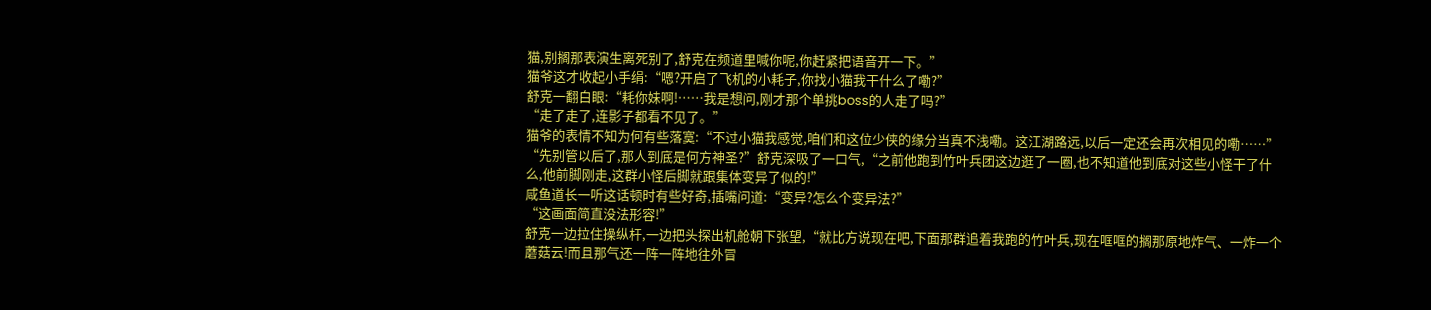猫,别搁那表演生离死别了,舒克在频道里喊你呢,你赶紧把语音开一下。”
猫爷这才收起小手绢:“嗯?开启了飞机的小耗子,你找小猫我干什么了嘞?”
舒克一翻白眼:“耗你妹啊!……我是想问,刚才那个单挑boss的人走了吗?”
“走了走了,连影子都看不见了。”
猫爷的表情不知为何有些落寞:“不过小猫我感觉,咱们和这位少侠的缘分当真不浅嘞。这江湖路远,以后一定还会再次相见的嘞……”
“先别管以后了,那人到底是何方神圣?”舒克深吸了一口气,“之前他跑到竹叶兵团这边逛了一圈,也不知道他到底对这些小怪干了什么,他前脚刚走,这群小怪后脚就跟集体变异了似的!”
咸鱼道长一听这话顿时有些好奇,插嘴问道:“变异?怎么个变异法?”
“这画面简直没法形容!”
舒克一边拉住操纵杆,一边把头探出机舱朝下张望,“就比方说现在吧,下面那群追着我跑的竹叶兵,现在哐哐的搁那原地炸气、一炸一个蘑菇云!而且那气还一阵一阵地往外冒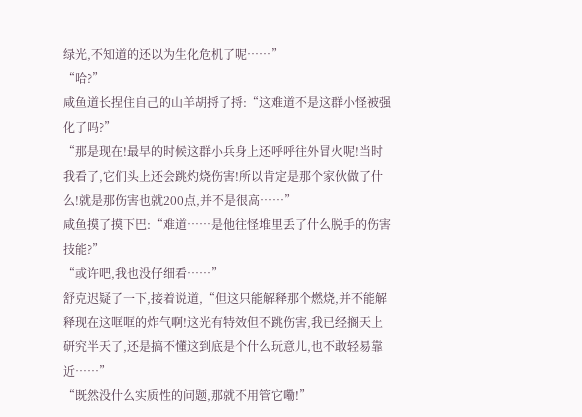绿光,不知道的还以为生化危机了呢……”
“哈?”
咸鱼道长捏住自己的山羊胡捋了捋:“这难道不是这群小怪被强化了吗?”
“那是现在!最早的时候这群小兵身上还呼呼往外冒火呢!当时我看了,它们头上还会跳灼烧伤害!所以肯定是那个家伙做了什么!就是那伤害也就200点,并不是很高……”
咸鱼摸了摸下巴:“难道……是他往怪堆里丢了什么脱手的伤害技能?”
“或许吧,我也没仔细看……”
舒克迟疑了一下,接着说道,“但这只能解释那个燃烧,并不能解释现在这哐哐的炸气啊!这光有特效但不跳伤害,我已经搁天上研究半天了,还是搞不懂这到底是个什么玩意儿,也不敢轻易靠近……”
“既然没什么实质性的问题,那就不用管它嘞!”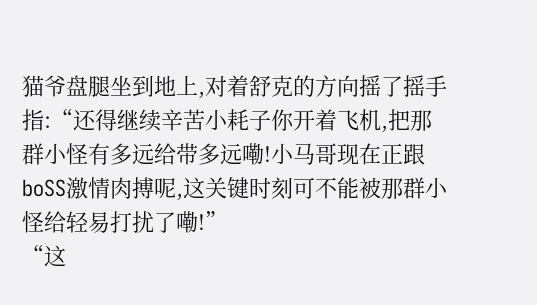猫爷盘腿坐到地上,对着舒克的方向摇了摇手指:“还得继续辛苦小耗子你开着飞机,把那群小怪有多远给带多远嘞!小马哥现在正跟boSS激情肉搏呢,这关键时刻可不能被那群小怪给轻易打扰了嘞!”
“这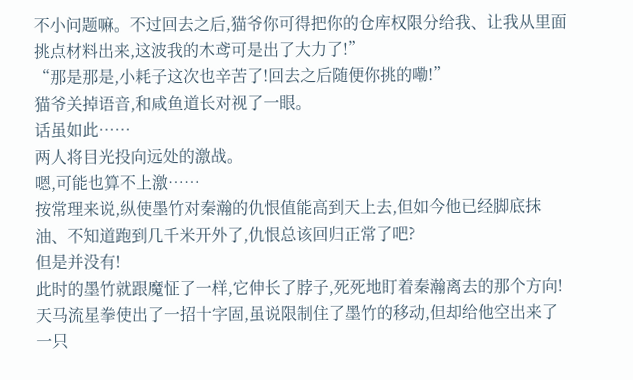不小问题嘛。不过回去之后,猫爷你可得把你的仓库权限分给我、让我从里面挑点材料出来,这波我的木鸢可是出了大力了!”
“那是那是,小耗子这次也辛苦了!回去之后随便你挑的嘞!”
猫爷关掉语音,和咸鱼道长对视了一眼。
话虽如此……
两人将目光投向远处的激战。
嗯,可能也算不上激……
按常理来说,纵使墨竹对秦瀚的仇恨值能高到天上去,但如今他已经脚底抹油、不知道跑到几千米开外了,仇恨总该回归正常了吧?
但是并没有!
此时的墨竹就跟魔怔了一样,它伸长了脖子,死死地盯着秦瀚离去的那个方向!
天马流星拳使出了一招十字固,虽说限制住了墨竹的移动,但却给他空出来了一只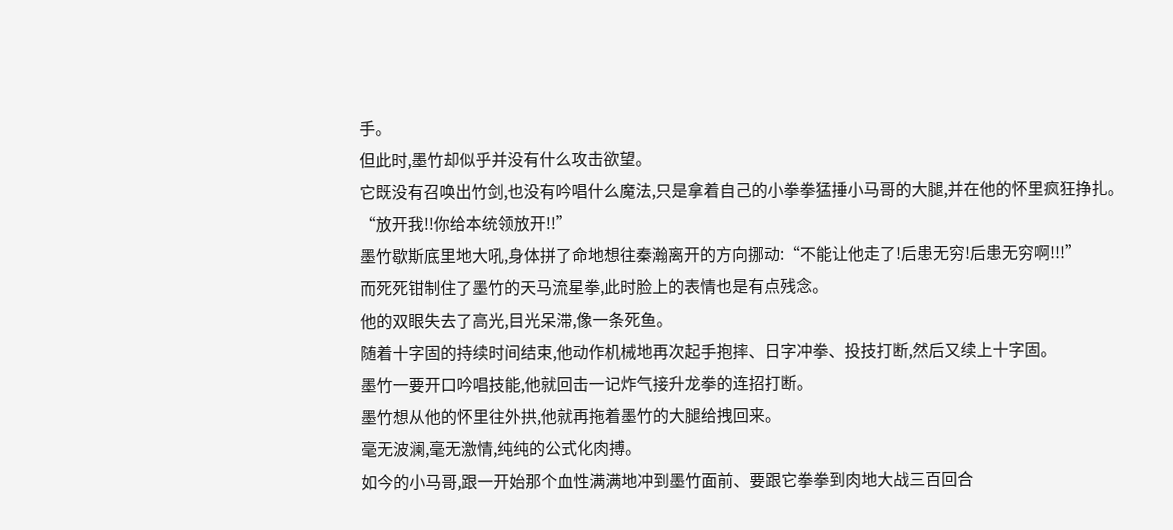手。
但此时,墨竹却似乎并没有什么攻击欲望。
它既没有召唤出竹剑,也没有吟唱什么魔法,只是拿着自己的小拳拳猛捶小马哥的大腿,并在他的怀里疯狂挣扎。
“放开我!!你给本统领放开!!”
墨竹歇斯底里地大吼,身体拼了命地想往秦瀚离开的方向挪动:“不能让他走了!后患无穷!后患无穷啊!!!”
而死死钳制住了墨竹的天马流星拳,此时脸上的表情也是有点残念。
他的双眼失去了高光,目光呆滞,像一条死鱼。
随着十字固的持续时间结束,他动作机械地再次起手抱摔、日字冲拳、投技打断,然后又续上十字固。
墨竹一要开口吟唱技能,他就回击一记炸气接升龙拳的连招打断。
墨竹想从他的怀里往外拱,他就再拖着墨竹的大腿给拽回来。
毫无波澜,毫无激情,纯纯的公式化肉搏。
如今的小马哥,跟一开始那个血性满满地冲到墨竹面前、要跟它拳拳到肉地大战三百回合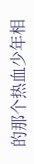的那个热血少年相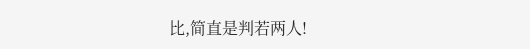比,简直是判若两人!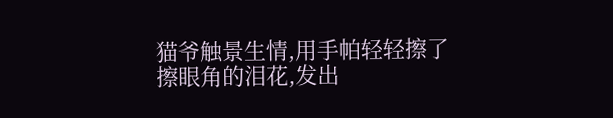猫爷触景生情,用手帕轻轻擦了擦眼角的泪花,发出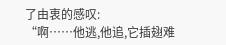了由衷的感叹:
“啊……他逃,他追,它插翅难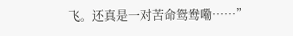飞。还真是一对苦命鸳鸯嘞……”